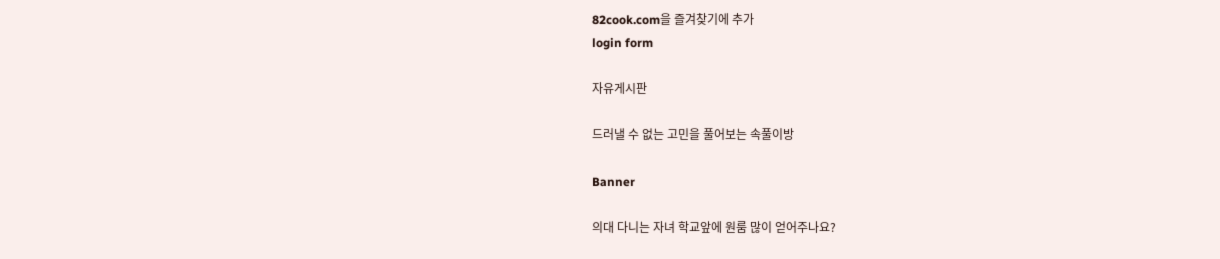82cook.com을 즐겨찾기에 추가
login form

자유게시판

드러낼 수 없는 고민을 풀어보는 속풀이방

Banner

의대 다니는 자녀 학교앞에 원룸 많이 얻어주나요?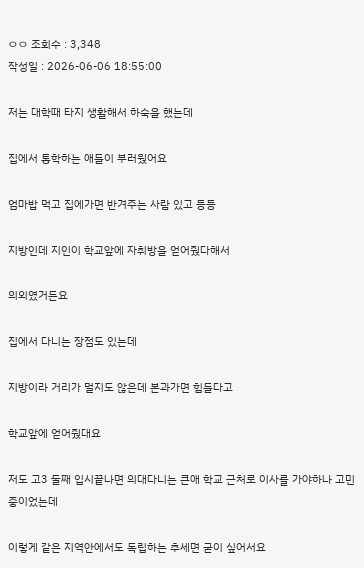ㅇㅇ 조회수 : 3,348
작성일 : 2026-06-06 18:55:00

저는 대학때 타지 생활해서 하숙을 했는데

집에서 통학하는 애들이 부러웠어요

엄마밥 먹고 집에가면 반겨주는 사람 있고 등등

지방인데 지인이 학교앞에 자취방을 얻어줬다해서

의외였거든요

집에서 다니는 장점도 있는데

지방이라 거리가 멀지도 않은데 본과가면 힘들다고

학교앞에 얻어줬대요

저도 고3 둘째 입시끝나면 의대다니는 큰애 학교 근처로 이사를 가야하나 고민중이었는데

이렇게 같은 지역안에서도 독립하는 추세면 굳이 싶어서요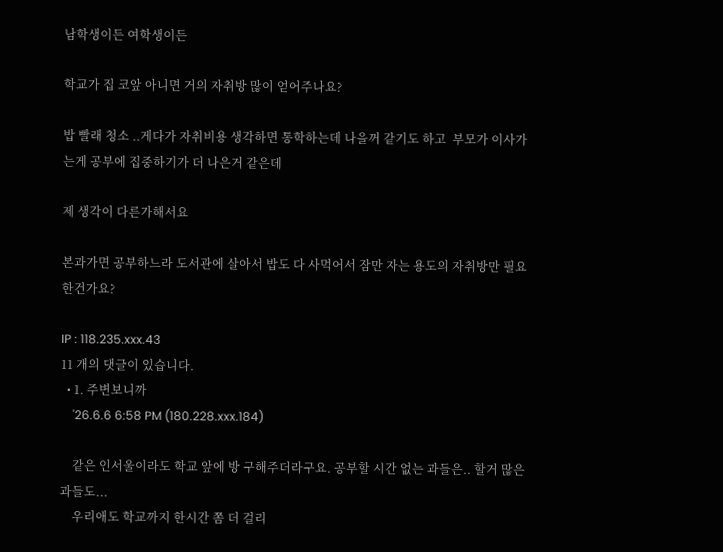남학생이든 여학생이든

학교가 집 코앞 아니면 거의 자취방 많이 얻어주나요?

밥 빨래 청소 ..게다가 자취비용 생각하면 통학하는데 나을꺼 같기도 하고  부모가 이사가는게 공부에 집중하기가 더 나은거 같은데

제 생각이 다른가해서요

본과가면 공부하느라 도서관에 살아서 밥도 다 사먹어서 잠만 자는 용도의 자취방만 필요한건가요?

IP : 118.235.xxx.43
11 개의 댓글이 있습니다.
  • 1. 주변보니까
    '26.6.6 6:58 PM (180.228.xxx.184)

    같은 인서울이라도 학교 앞에 방 구해주더라구요. 공부할 시간 없는 과들은.. 할거 많은 과들도...
    우리애도 학교까지 한시간 쫌 더 걸리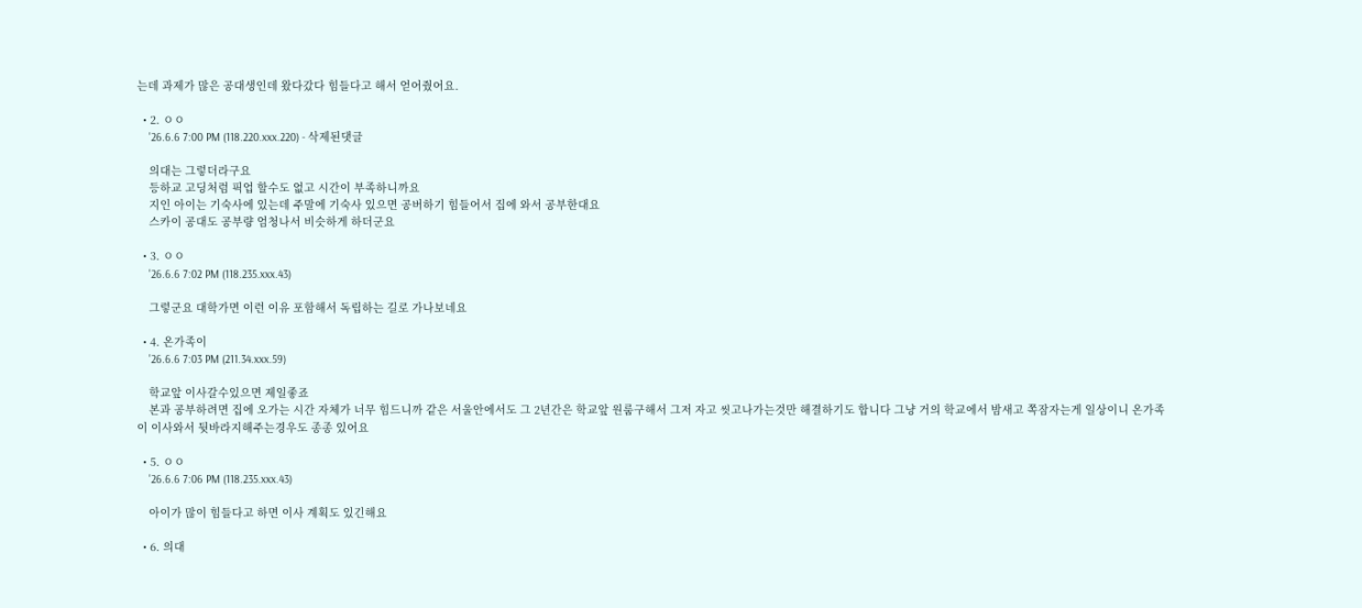는데 과제가 많은 공대생인데 왔다갔다 힘들다고 해서 얻어줬어요.

  • 2. ㅇㅇ
    '26.6.6 7:00 PM (118.220.xxx.220) - 삭제된댓글

    의대는 그렇더라구요
    등하교 고딩처럼 픽업 할수도 없고 시간이 부족하니까요
    지인 아이는 기숙사에 있는데 주말에 기숙사 있으면 공버하기 힘들어서 집에 와서 공부한대요
    스카이 공대도 공부량 엄청나서 비슷하게 하더군요

  • 3. ㅇㅇ
    '26.6.6 7:02 PM (118.235.xxx.43)

    그렇군요 대학가면 이런 이유 포함해서 독립하는 길로 가나보네요

  • 4. 온가족이
    '26.6.6 7:03 PM (211.34.xxx.59)

    학교앞 이사갈수있으면 제일좋죠
    본과 공부하려면 집에 오가는 시간 자체가 너무 힘드니까 같은 서울안에서도 그 2년간은 학교앞 원룸구해서 그저 자고 씻고나가는것만 해결하기도 합니다 그냥 거의 학교에서 밤새고 쪽잠자는게 일상이니 온가족이 이사와서 뒷바라지해주는경우도 종종 있어요

  • 5. ㅇㅇ
    '26.6.6 7:06 PM (118.235.xxx.43)

    아이가 많이 힘들다고 하면 이사 계획도 있긴해요

  • 6. 의대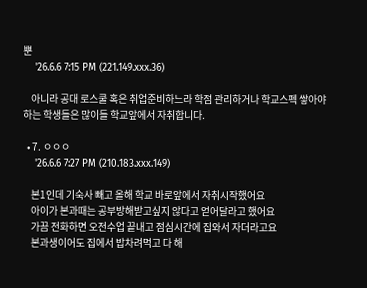뿐
    '26.6.6 7:15 PM (221.149.xxx.36)

    아니라 공대 로스쿨 혹은 취업준비하느라 학점 관리하거나 학교스펙 쌓아야 하는 학생들은 많이들 학교앞에서 자취합니다.

  • 7. ㅇㅇㅇ
    '26.6.6 7:27 PM (210.183.xxx.149)

    본1인데 기숙사 빼고 올해 학교 바로앞에서 자취시작했어요
    아이가 본과때는 공부방해받고싶지 않다고 얻어달라고 했어요
    가끔 전화하면 오전수업 끝내고 점심시간에 집와서 자더라고요
    본과생이어도 집에서 밥차려먹고 다 해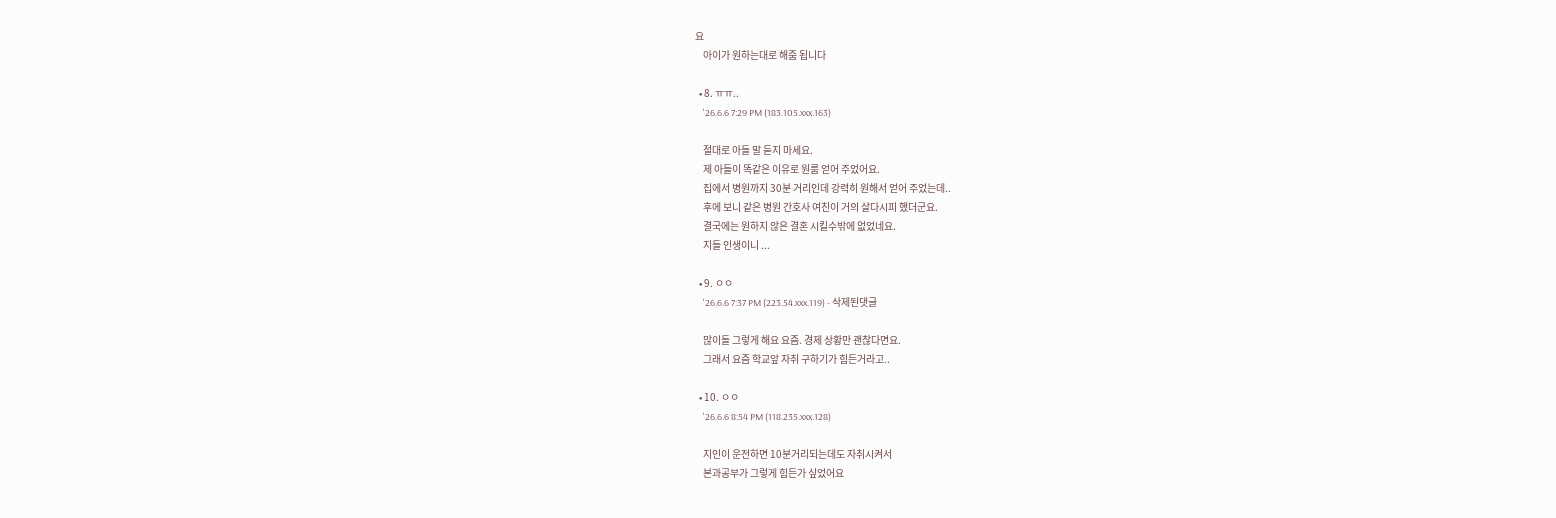요
    아이가 원하는대로 해줌 됩니다

  • 8. ㅠㅠ..
    '26.6.6 7:29 PM (183.105.xxx.163)

    절대로 아들 말 듣지 마세요.
    제 아들이 똑같은 이유로 원룸 얻어 주었어요.
    집에서 병원까지 30분 거리인데 강력히 원해서 얻어 주었는데..
    후에 보니 같은 병원 간호사 여친이 거의 살다시피 했더군요.
    결국에는 원하지 않은 결혼 시킬수밖에 없었네요.
    지들 인생이니 ...

  • 9. ㅇㅇ
    '26.6.6 7:37 PM (223.54.xxx.119) - 삭제된댓글

    많이들 그렇게 해요 요즘. 경제 상황만 괜찮다면요.
    그래서 요즘 학교앞 자취 구하기가 힘든거라고..

  • 10. ㅇㅇ
    '26.6.6 8:54 PM (118.235.xxx.128)

    지인이 운전하면 10분거리되는데도 자취시켜서
    본과공부가 그렇게 힘든가 싶었어요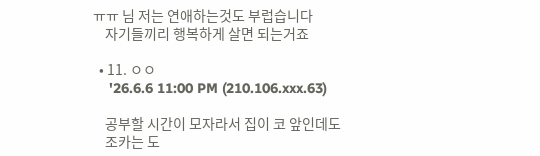ㅠㅠ 님 저는 연애하는것도 부럽습니다
    자기들끼리 행복하게 살면 되는거죠

  • 11. ㅇㅇ
    '26.6.6 11:00 PM (210.106.xxx.63)

    공부할 시간이 모자라서 집이 코 앞인데도
    조카는 도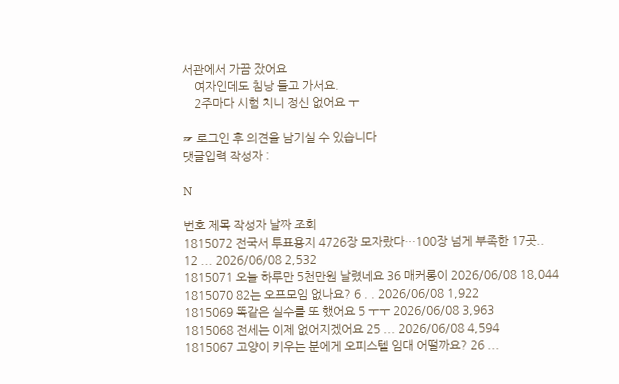서관에서 가끔 잤어요
    여자인데도 침낭 들고 가서요.
    2주마다 시험 치니 정신 없어요 ㅜ

☞ 로그인 후 의견을 남기실 수 있습니다
댓글입력 작성자 :

N

번호 제목 작성자 날짜 조회
1815072 전국서 투표용지 4726장 모자랐다…100장 넘게 부족한 17곳.. 12 ... 2026/06/08 2,532
1815071 오늘 하루만 5천만원 날렸네요 36 매커롱이 2026/06/08 18,044
1815070 82는 오프모임 없나요? 6 . . 2026/06/08 1,922
1815069 똑같은 실수를 또 했어요 5 ㅜㅜ 2026/06/08 3,963
1815068 전세는 이제 없어지겠어요 25 ... 2026/06/08 4,594
1815067 고양이 키우는 분에게 오피스텔 임대 어떨까요? 26 ...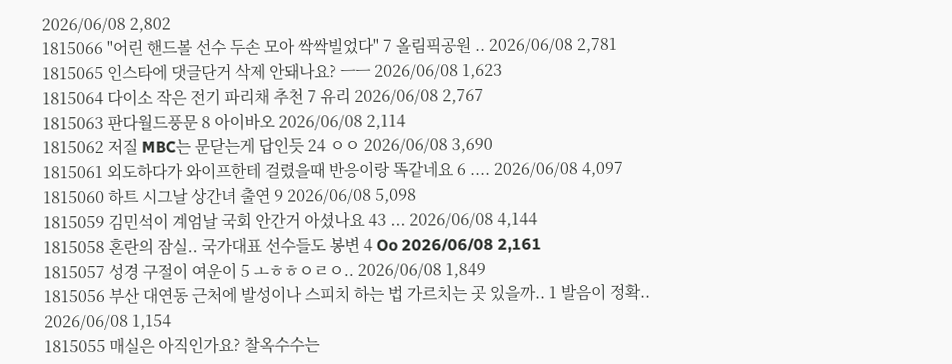2026/06/08 2,802
1815066 "어린 핸드볼 선수 두손 모아 싹싹빌었다" 7 올림픽공원 .. 2026/06/08 2,781
1815065 인스타에 댓글단거 삭제 안돼나요? ㅡㅡ 2026/06/08 1,623
1815064 다이소 작은 전기 파리채 추천 7 유리 2026/06/08 2,767
1815063 판다월드풍문 8 아이바오 2026/06/08 2,114
1815062 저질 MBC는 문닫는게 답인듯 24 ㅇㅇ 2026/06/08 3,690
1815061 외도하다가 와이프한테 걸렸을때 반응이랑 똑같네요 6 .... 2026/06/08 4,097
1815060 하트 시그날 상간녀 출연 9 2026/06/08 5,098
1815059 김민석이 계엄날 국회 안간거 아셨나요 43 ... 2026/06/08 4,144
1815058 혼란의 잠실.. 국가대표 선수들도 봉변 4 Oo 2026/06/08 2,161
1815057 성경 구절이 여운이 5 ㅗㅎㅎㅇㄹㅇ.. 2026/06/08 1,849
1815056 부산 대연동 근처에 발성이나 스피치 하는 법 가르치는 곳 있을까.. 1 발음이 정확.. 2026/06/08 1,154
1815055 매실은 아직인가요? 찰옥수수는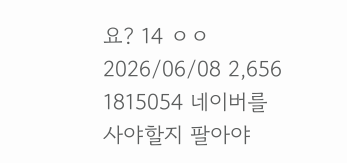요? 14 ㅇㅇ 2026/06/08 2,656
1815054 네이버를 사야할지 팔아야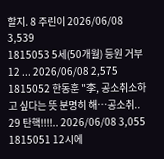할지. 8 주린이 2026/06/08 3,539
1815053 5세(50개월) 등원 거부 12 ... 2026/06/08 2,575
1815052 한동훈 "李, 공소취소하고 싶다는 뜻 분명히 해…공소취.. 29 탄핵!!!!.. 2026/06/08 3,055
1815051 12시에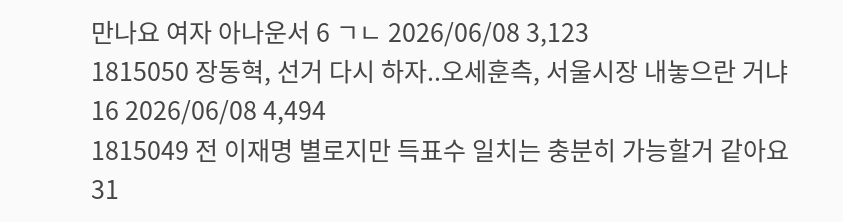만나요 여자 아나운서 6 ㄱㄴ 2026/06/08 3,123
1815050 장동혁, 선거 다시 하자..오세훈측, 서울시장 내놓으란 거냐 16 2026/06/08 4,494
1815049 전 이재명 별로지만 득표수 일치는 충분히 가능할거 같아요 31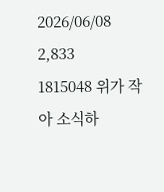2026/06/08 2,833
1815048 위가 작아 소식하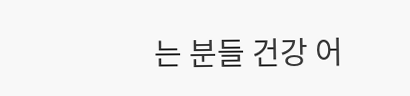는 분들 건강 어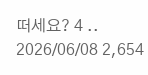떠세요? 4 .. 2026/06/08 2,654